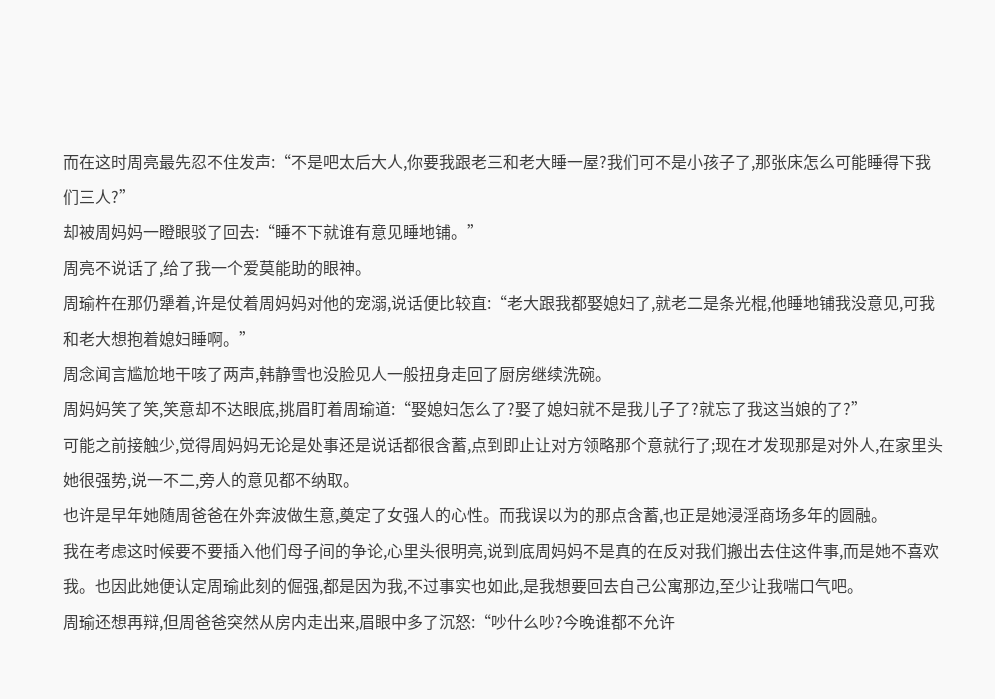而在这时周亮最先忍不住发声:“不是吧太后大人,你要我跟老三和老大睡一屋?我们可不是小孩子了,那张床怎么可能睡得下我们三人?”
却被周妈妈一瞪眼驳了回去:“睡不下就谁有意见睡地铺。”
周亮不说话了,给了我一个爱莫能助的眼神。
周瑜杵在那仍犟着,许是仗着周妈妈对他的宠溺,说话便比较直:“老大跟我都娶媳妇了,就老二是条光棍,他睡地铺我没意见,可我和老大想抱着媳妇睡啊。”
周念闻言尴尬地干咳了两声,韩静雪也没脸见人一般扭身走回了厨房继续洗碗。
周妈妈笑了笑,笑意却不达眼底,挑眉盯着周瑜道:“娶媳妇怎么了?娶了媳妇就不是我儿子了?就忘了我这当娘的了?”
可能之前接触少,觉得周妈妈无论是处事还是说话都很含蓄,点到即止让对方领略那个意就行了;现在才发现那是对外人,在家里头她很强势,说一不二,旁人的意见都不纳取。
也许是早年她随周爸爸在外奔波做生意,奠定了女强人的心性。而我误以为的那点含蓄,也正是她浸淫商场多年的圆融。
我在考虑这时候要不要插入他们母子间的争论,心里头很明亮,说到底周妈妈不是真的在反对我们搬出去住这件事,而是她不喜欢我。也因此她便认定周瑜此刻的倔强,都是因为我,不过事实也如此,是我想要回去自己公寓那边,至少让我喘口气吧。
周瑜还想再辩,但周爸爸突然从房内走出来,眉眼中多了沉怒:“吵什么吵?今晚谁都不允许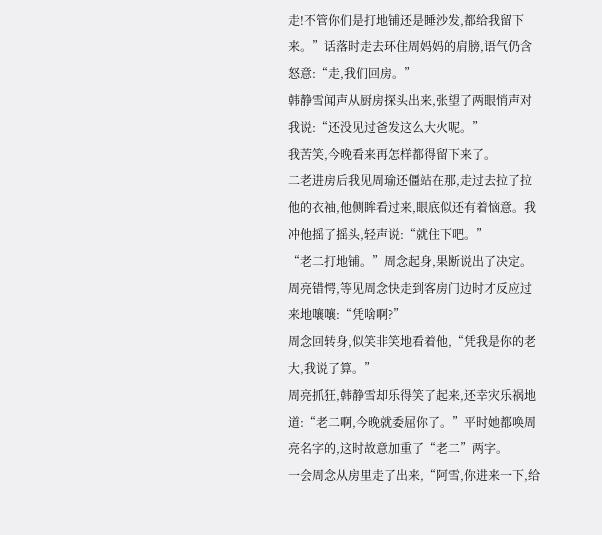走!不管你们是打地铺还是睡沙发,都给我留下来。”话落时走去环住周妈妈的肩膀,语气仍含怒意:“走,我们回房。”
韩静雪闻声从厨房探头出来,张望了两眼悄声对我说:“还没见过爸发这么大火呢。”
我苦笑,今晚看来再怎样都得留下来了。
二老进房后我见周瑜还僵站在那,走过去拉了拉他的衣袖,他侧眸看过来,眼底似还有着恼意。我冲他摇了摇头,轻声说:“就住下吧。”
“老二打地铺。”周念起身,果断说出了决定。
周亮错愕,等见周念快走到客房门边时才反应过来地嚷嚷:“凭啥啊?”
周念回转身,似笑非笑地看着他,“凭我是你的老大,我说了算。”
周亮抓狂,韩静雪却乐得笑了起来,还幸灾乐祸地道:“老二啊,今晚就委屈你了。”平时她都唤周亮名字的,这时故意加重了“老二”两字。
一会周念从房里走了出来,“阿雪,你进来一下,给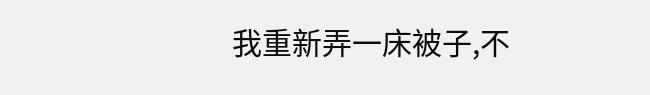我重新弄一床被子,不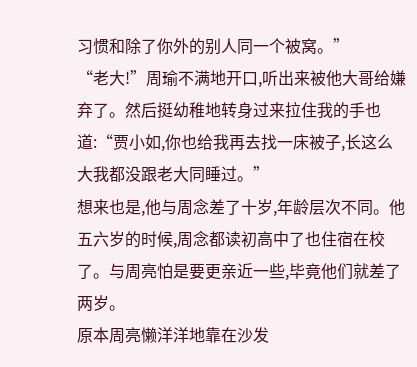习惯和除了你外的别人同一个被窝。”
“老大!”周瑜不满地开口,听出来被他大哥给嫌弃了。然后挺幼稚地转身过来拉住我的手也道:“贾小如,你也给我再去找一床被子,长这么大我都没跟老大同睡过。”
想来也是,他与周念差了十岁,年龄层次不同。他五六岁的时候,周念都读初高中了也住宿在校了。与周亮怕是要更亲近一些,毕竟他们就差了两岁。
原本周亮懒洋洋地靠在沙发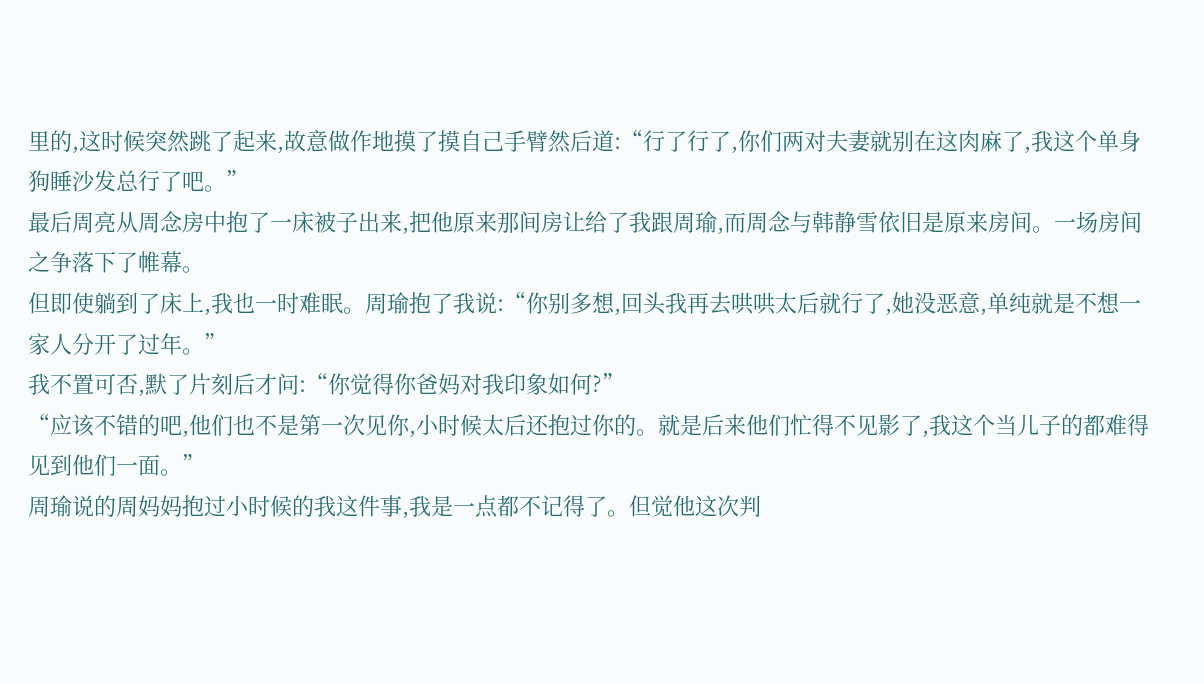里的,这时候突然跳了起来,故意做作地摸了摸自己手臂然后道:“行了行了,你们两对夫妻就别在这肉麻了,我这个单身狗睡沙发总行了吧。”
最后周亮从周念房中抱了一床被子出来,把他原来那间房让给了我跟周瑜,而周念与韩静雪依旧是原来房间。一场房间之争落下了帷幕。
但即使躺到了床上,我也一时难眠。周瑜抱了我说:“你别多想,回头我再去哄哄太后就行了,她没恶意,单纯就是不想一家人分开了过年。”
我不置可否,默了片刻后才问:“你觉得你爸妈对我印象如何?”
“应该不错的吧,他们也不是第一次见你,小时候太后还抱过你的。就是后来他们忙得不见影了,我这个当儿子的都难得见到他们一面。”
周瑜说的周妈妈抱过小时候的我这件事,我是一点都不记得了。但觉他这次判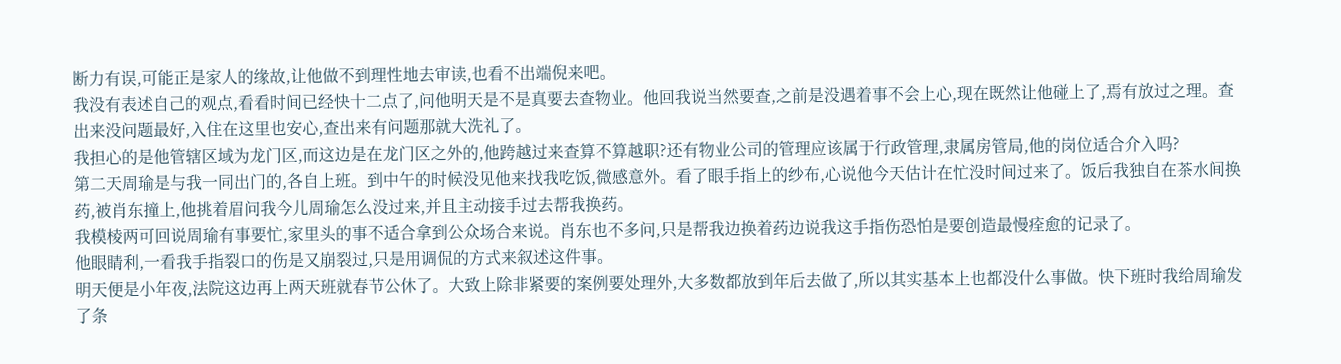断力有误,可能正是家人的缘故,让他做不到理性地去审读,也看不出端倪来吧。
我没有表述自己的观点,看看时间已经快十二点了,问他明天是不是真要去查物业。他回我说当然要查,之前是没遇着事不会上心,现在既然让他碰上了,焉有放过之理。查出来没问题最好,入住在这里也安心,查出来有问题那就大洗礼了。
我担心的是他管辖区域为龙门区,而这边是在龙门区之外的,他跨越过来查算不算越职?还有物业公司的管理应该属于行政管理,隶属房管局,他的岗位适合介入吗?
第二天周瑜是与我一同出门的,各自上班。到中午的时候没见他来找我吃饭,微感意外。看了眼手指上的纱布,心说他今天估计在忙没时间过来了。饭后我独自在茶水间换药,被肖东撞上,他挑着眉问我今儿周瑜怎么没过来,并且主动接手过去帮我换药。
我模棱两可回说周瑜有事要忙,家里头的事不适合拿到公众场合来说。肖东也不多问,只是帮我边换着药边说我这手指伤恐怕是要创造最慢痊愈的记录了。
他眼睛利,一看我手指裂口的伤是又崩裂过,只是用调侃的方式来叙述这件事。
明天便是小年夜,法院这边再上两天班就春节公休了。大致上除非紧要的案例要处理外,大多数都放到年后去做了,所以其实基本上也都没什么事做。快下班时我给周瑜发了条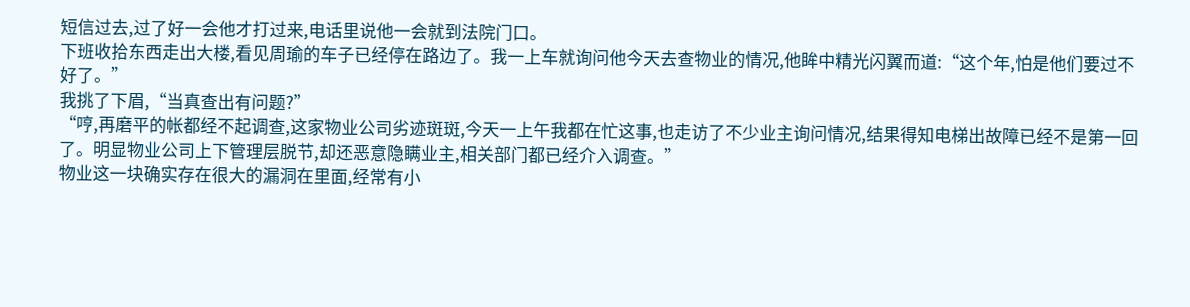短信过去,过了好一会他才打过来,电话里说他一会就到法院门口。
下班收拾东西走出大楼,看见周瑜的车子已经停在路边了。我一上车就询问他今天去查物业的情况,他眸中精光闪翼而道:“这个年,怕是他们要过不好了。”
我挑了下眉,“当真查出有问题?”
“哼,再磨平的帐都经不起调查,这家物业公司劣迹斑斑,今天一上午我都在忙这事,也走访了不少业主询问情况,结果得知电梯出故障已经不是第一回了。明显物业公司上下管理层脱节,却还恶意隐瞒业主,相关部门都已经介入调查。”
物业这一块确实存在很大的漏洞在里面,经常有小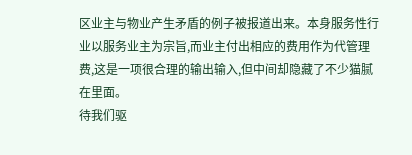区业主与物业产生矛盾的例子被报道出来。本身服务性行业以服务业主为宗旨,而业主付出相应的费用作为代管理费,这是一项很合理的输出输入,但中间却隐藏了不少猫腻在里面。
待我们驱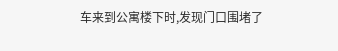车来到公寓楼下时,发现门口围堵了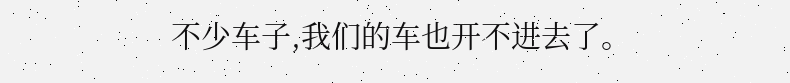不少车子,我们的车也开不进去了。